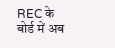REC के बोर्ड में अब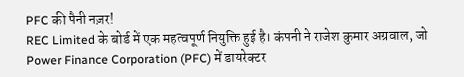PFC की पैनी नज़र!
REC Limited के बोर्ड में एक महत्वपूर्ण नियुक्ति हुई है। कंपनी ने राजेश कुमार अग्रवाल, जो Power Finance Corporation (PFC) में डायरेक्टर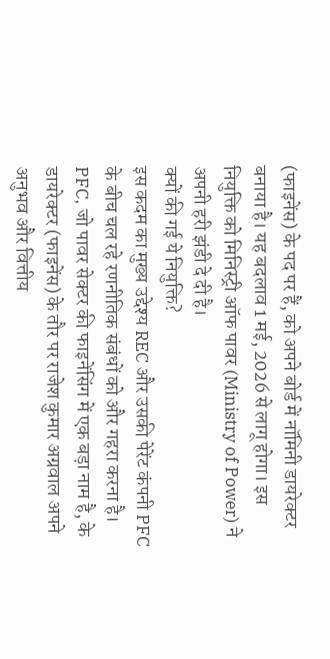(फाइनेंस) के पद पर हैं, को अपने बोर्ड में नॉमिनी डायरेक्टर बनाया है। यह बदलाव 1 मई, 2026 से लागू होगा। इस नियुक्ति को मिनिस्ट्री ऑफ पावर (Ministry of Power) ने अपनी हरी झंडी दे दी है।
क्यों की गई ये नियुक्ति?
इस कदम का मुख्य उद्देश्य REC और उसकी पेरेंट कंपनी PFC के बीच चल रहे रणनीतिक संबंधों को और गहरा करना है। PFC, जो पावर सेक्टर की फाइनेंसिंग में एक बड़ा नाम है, के डायरेक्टर (फाइनेंस) के तौर पर राजेश कुमार अग्रवाल अपने अनुभव और वित्तीय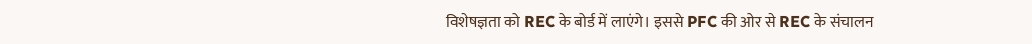विशेषज्ञता को REC के बोर्ड में लाएंगे। इससे PFC की ओर से REC के संचालन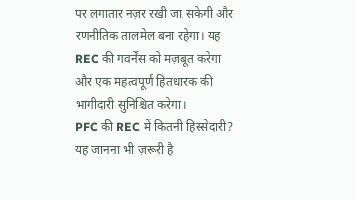पर लगातार नज़र रखी जा सकेगी और रणनीतिक तालमेल बना रहेगा। यह REC की गवर्नेंस को मज़बूत करेगा और एक महत्वपूर्ण हितधारक की भागीदारी सुनिश्चित करेगा।
PFC की REC में कितनी हिस्सेदारी?
यह जानना भी ज़रूरी है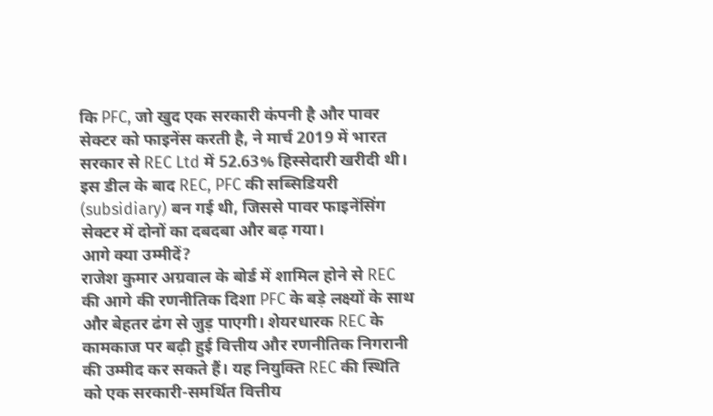कि PFC, जो खुद एक सरकारी कंपनी है और पावर सेक्टर को फाइनेंस करती है, ने मार्च 2019 में भारत सरकार से REC Ltd में 52.63% हिस्सेदारी खरीदी थी। इस डील के बाद REC, PFC की सब्सिडियरी (subsidiary) बन गई थी, जिससे पावर फाइनेंसिंग सेक्टर में दोनों का दबदबा और बढ़ गया।
आगे क्या उम्मीदें?
राजेश कुमार अग्रवाल के बोर्ड में शामिल होने से REC की आगे की रणनीतिक दिशा PFC के बड़े लक्ष्यों के साथ और बेहतर ढंग से जुड़ पाएगी। शेयरधारक REC के कामकाज पर बढ़ी हुई वित्तीय और रणनीतिक निगरानी की उम्मीद कर सकते हैं। यह नियुक्ति REC की स्थिति को एक सरकारी-समर्थित वित्तीय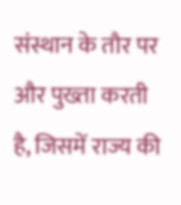संस्थान के तौर पर और पुख्ता करती है, जिसमें राज्य की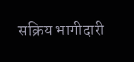सक्रिय भागीदारी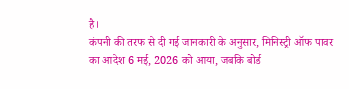है।
कंपनी की तरफ से दी गई जानकारी के अनुसार, मिनिस्ट्री ऑफ पावर का आदेश 6 मई, 2026 को आया, जबकि बोर्ड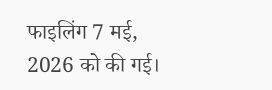फाइलिंग 7 मई, 2026 को की गई।